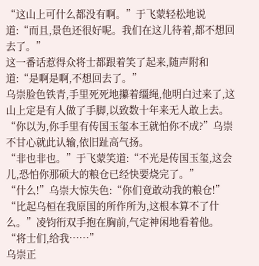“这山上可什么都没有啊。”于飞蒙轻松地说道:“而且,景色还很好呢。我们在这儿待着,都不想回去了。”
这一番话惹得众将士都跟着笑了起来,随声附和道:“是啊是啊,不想回去了。”
乌崇脸色铁青,手里死死地攥着缰绳,他明白过来了,这山上定是有人做了手脚,以致数十年来无人敢上去。
“你以为,你手里有传国玉玺本王就怕你不成?”乌崇不甘心就此认输,依旧趾高气扬。
“非也非也。”于飞蒙笑道:“不光是传国玉玺,这会儿,恐怕你那硕大的粮仓已经快要烧完了。”
“什么!”乌崇大惊失色:“你们竟敢动我的粮仓!”
“比起乌桓在我原国的所作所为,这根本算不了什么。”凌钧衎双手抱在胸前,气定神闲地看着他。
“将士们,给我……”
乌崇正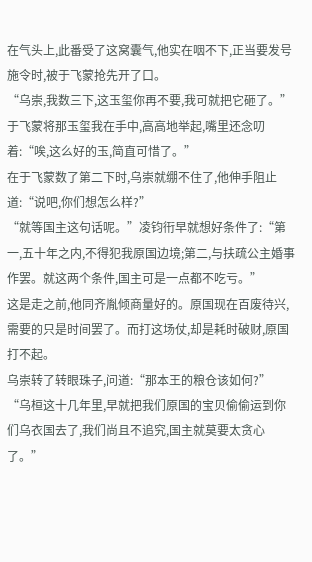在气头上,此番受了这窝囊气,他实在咽不下,正当要发号施令时,被于飞蒙抢先开了口。
“乌崇,我数三下,这玉玺你再不要,我可就把它砸了。”于飞蒙将那玉玺我在手中,高高地举起,嘴里还念叨着:“唉,这么好的玉,简直可惜了。”
在于飞蒙数了第二下时,乌崇就绷不住了,他伸手阻止道:“说吧,你们想怎么样?”
“就等国主这句话呢。”凌钧衎早就想好条件了:“第一,五十年之内,不得犯我原国边境;第二,与扶疏公主婚事作罢。就这两个条件,国主可是一点都不吃亏。”
这是走之前,他同齐胤倾商量好的。原国现在百废待兴,需要的只是时间罢了。而打这场仗,却是耗时破财,原国打不起。
乌崇转了转眼珠子,问道:“那本王的粮仓该如何?”
“乌桓这十几年里,早就把我们原国的宝贝偷偷运到你们乌衣国去了,我们尚且不追究,国主就莫要太贪心了。”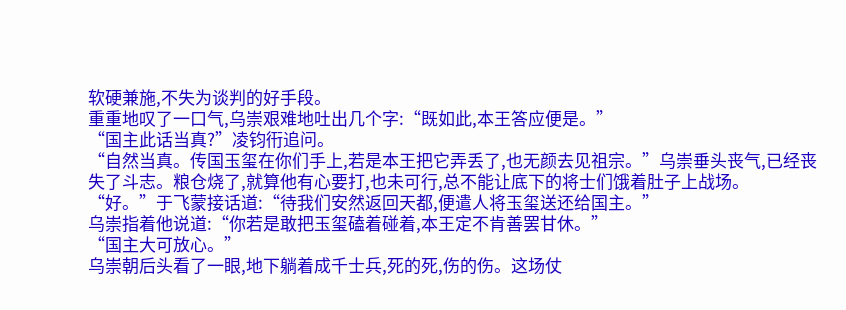软硬兼施,不失为谈判的好手段。
重重地叹了一口气,乌崇艰难地吐出几个字:“既如此,本王答应便是。”
“国主此话当真?”凌钧衎追问。
“自然当真。传国玉玺在你们手上,若是本王把它弄丢了,也无颜去见祖宗。”乌崇垂头丧气,已经丧失了斗志。粮仓烧了,就算他有心要打,也未可行,总不能让底下的将士们饿着肚子上战场。
“好。”于飞蒙接话道:“待我们安然返回天都,便遣人将玉玺送还给国主。”
乌崇指着他说道:“你若是敢把玉玺磕着碰着,本王定不肯善罢甘休。”
“国主大可放心。”
乌崇朝后头看了一眼,地下躺着成千士兵,死的死,伤的伤。这场仗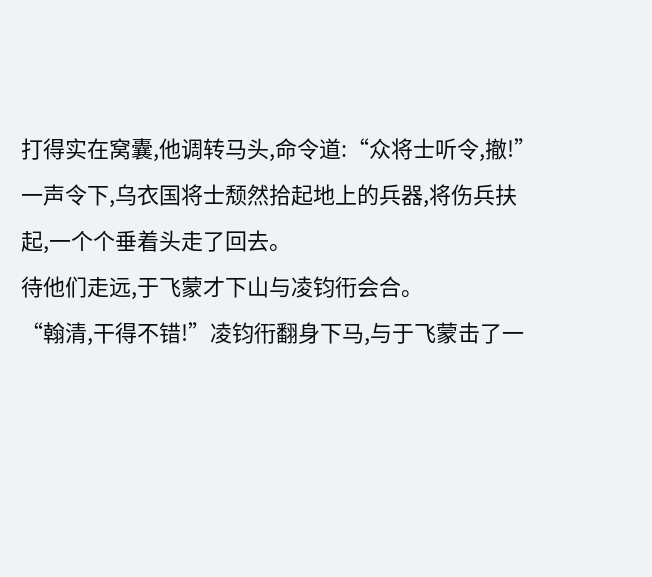打得实在窝囊,他调转马头,命令道:“众将士听令,撤!”
一声令下,乌衣国将士颓然拾起地上的兵器,将伤兵扶起,一个个垂着头走了回去。
待他们走远,于飞蒙才下山与凌钧衎会合。
“翰清,干得不错!”凌钧衎翻身下马,与于飞蒙击了一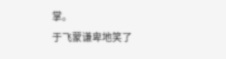掌。
于飞蒙谦卑地笑了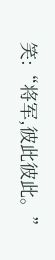笑:“将军,彼此彼此。”